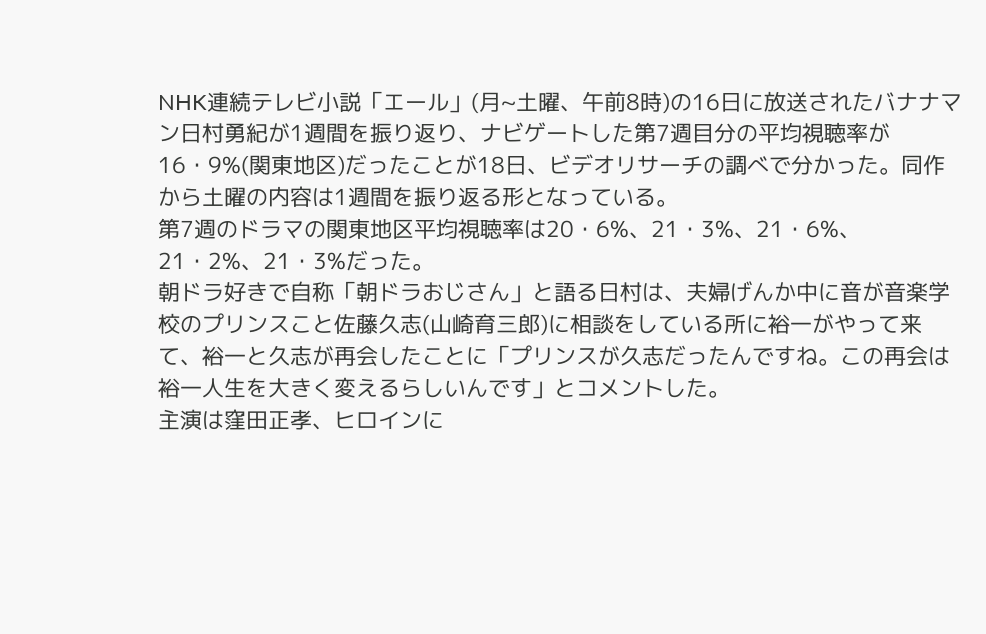NHK連続テレビ小説「エール」(月~土曜、午前8時)の16日に放送されたバナナマン日村勇紀が1週間を振り返り、ナビゲートした第7週目分の平均視聴率が16・9%(関東地区)だったことが18日、ビデオリサーチの調べで分かった。同作から土曜の内容は1週間を振り返る形となっている。
第7週のドラマの関東地区平均視聴率は20・6%、21・3%、21・6%、21・2%、21・3%だった。
朝ドラ好きで自称「朝ドラおじさん」と語る日村は、夫婦げんか中に音が音楽学校のプリンスこと佐藤久志(山崎育三郎)に相談をしている所に裕一がやって来て、裕一と久志が再会したことに「プリンスが久志だったんですね。この再会は裕一人生を大きく変えるらしいんです」とコメントした。
主演は窪田正孝、ヒロインに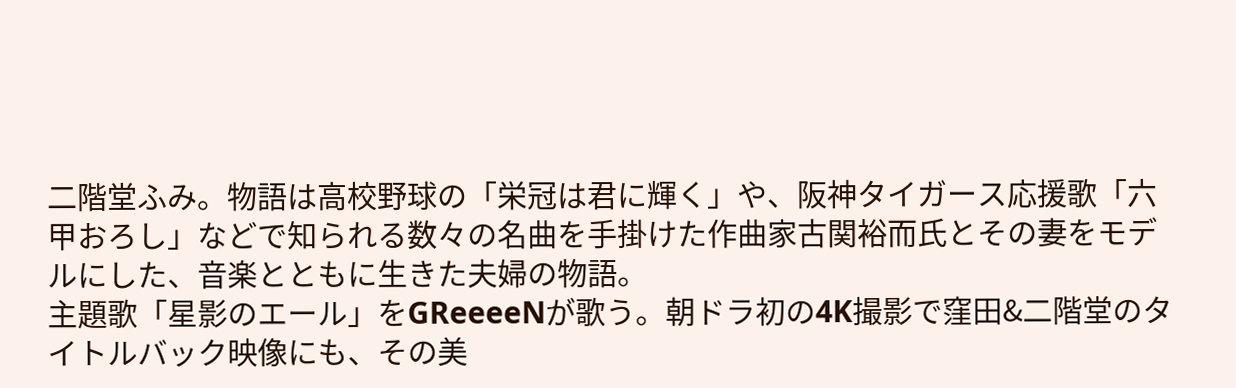二階堂ふみ。物語は高校野球の「栄冠は君に輝く」や、阪神タイガース応援歌「六甲おろし」などで知られる数々の名曲を手掛けた作曲家古関裕而氏とその妻をモデルにした、音楽とともに生きた夫婦の物語。
主題歌「星影のエール」をGReeeeNが歌う。朝ドラ初の4K撮影で窪田&二階堂のタイトルバック映像にも、その美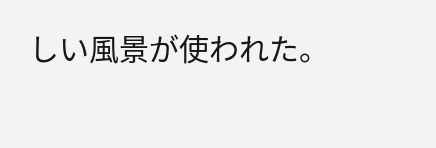しい風景が使われた。